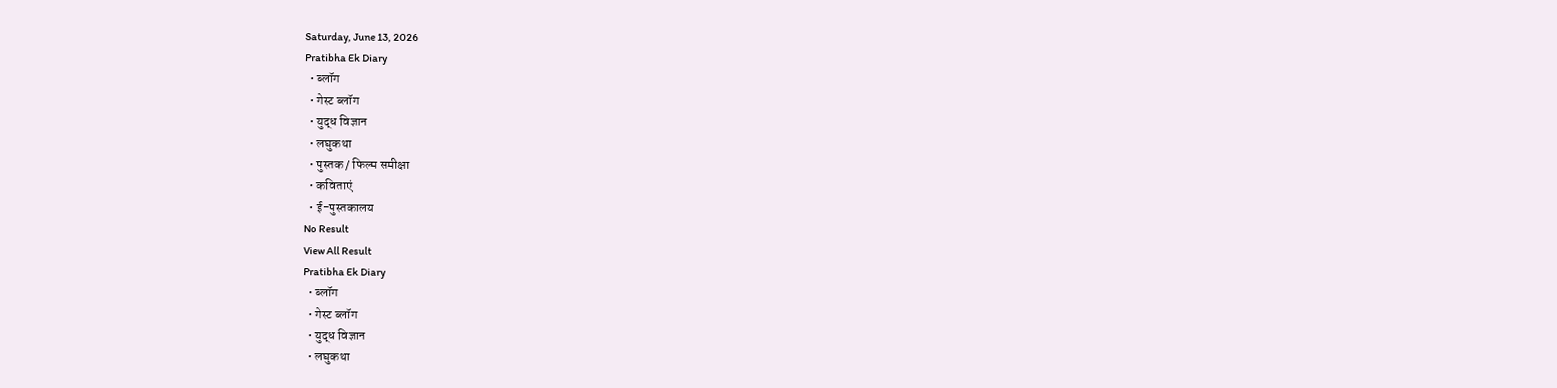Saturday, June 13, 2026
Pratibha Ek Diary
  • ब्लॉग
  • गेस्ट ब्लॉग
  • युद्ध विज्ञान
  • लघुकथा
  • पुस्तक / फिल्म समीक्षा
  • कविताएं
  • ई-पुस्तकालय
No Result
View All Result
Pratibha Ek Diary
  • ब्लॉग
  • गेस्ट ब्लॉग
  • युद्ध विज्ञान
  • लघुकथा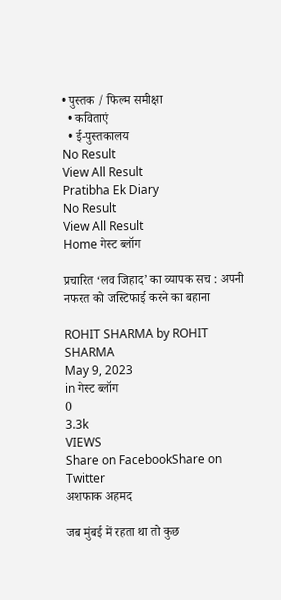• पुस्तक / फिल्म समीक्षा
  • कविताएं
  • ई-पुस्तकालय
No Result
View All Result
Pratibha Ek Diary
No Result
View All Result
Home गेस्ट ब्लॉग

प्रचारित ‘लव जिहाद’ का व्यापक सच : अपनी नफरत को जस्टिफाई करने का बहाना

ROHIT SHARMA by ROHIT SHARMA
May 9, 2023
in गेस्ट ब्लॉग
0
3.3k
VIEWS
Share on FacebookShare on Twitter
अशफाक अहमद

जब मुंबई में रहता था तो कुछ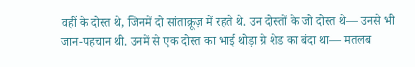वहीं के दोस्त थे, जिनमें दो सांताक्रूज़ में रहते थे. उन दोस्तों के जो दोस्त थे— उनसे भी जान-पहचान थी. उनमें से एक दोस्त का भाई थोड़ा ग्रे शेड का बंदा था— मतलब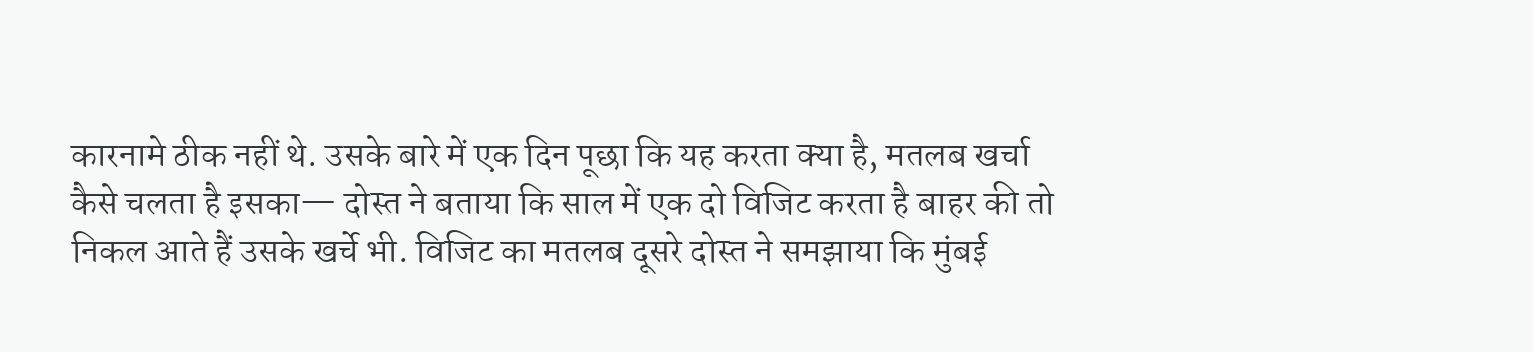कारनामे ठीक नहीं थे. उसके बारे में एक दिन पूछा कि यह करता क्या है, मतलब खर्चा कैसे चलता है इसका— दोस्त ने बताया कि साल में एक दो विजिट करता है बाहर की तो निकल आते हैं उसके खर्चे भी. विजिट का मतलब दूसरे दोस्त ने समझाया कि मुंबई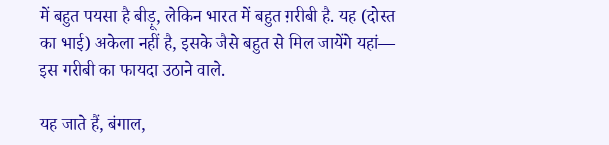में बहुत पयसा है बीड़ू, लेकिन भारत में बहुत ग़रीबी है. यह (दोस्त का भाई) अकेला नहीं है, इसके जैसे बहुत से मिल जायेंगे यहां— इस गरीबी का फायदा उठाने वाले.

यह जाते हैं, बंगाल,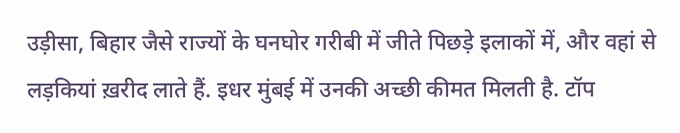उड़ीसा, बिहार जैसे राज्यों के घनघोर गरीबी में जीते पिछड़े इलाकों में, और वहां से लड़कियां ख़रीद लाते हैं. इधर मुंबई में उनकी अच्छी कीमत मिलती है. टॉप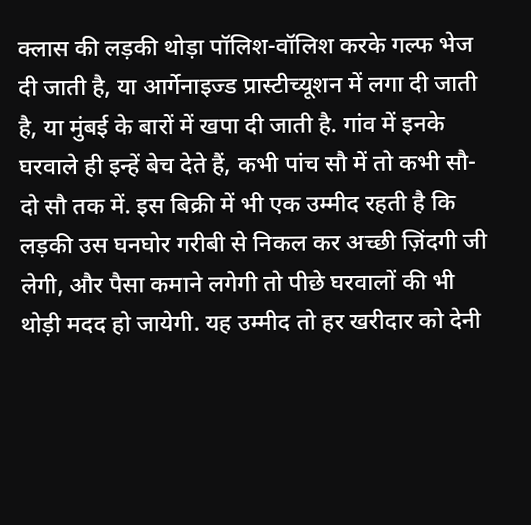क्लास की लड़की थोड़ा पॉलिश-वॉलिश करके गल्फ भेज दी जाती है, या आर्गेनाइज्ड प्रास्टीच्यूशन में लगा दी जाती है, या मुंबई के बारों में खपा दी जाती है. गांव में इनके घरवाले ही इन्हें बेच देते हैं, कभी पांच सौ में तो कभी सौ-दो सौ तक में. इस बिक्री में भी एक उम्मीद रहती है कि लड़की उस घनघोर गरीबी से निकल कर अच्छी ज़िंदगी जी लेगी, और पैसा कमाने लगेगी तो पीछे घरवालों की भी थोड़ी मदद हो जायेगी. यह उम्मीद तो हर खरीदार को देनी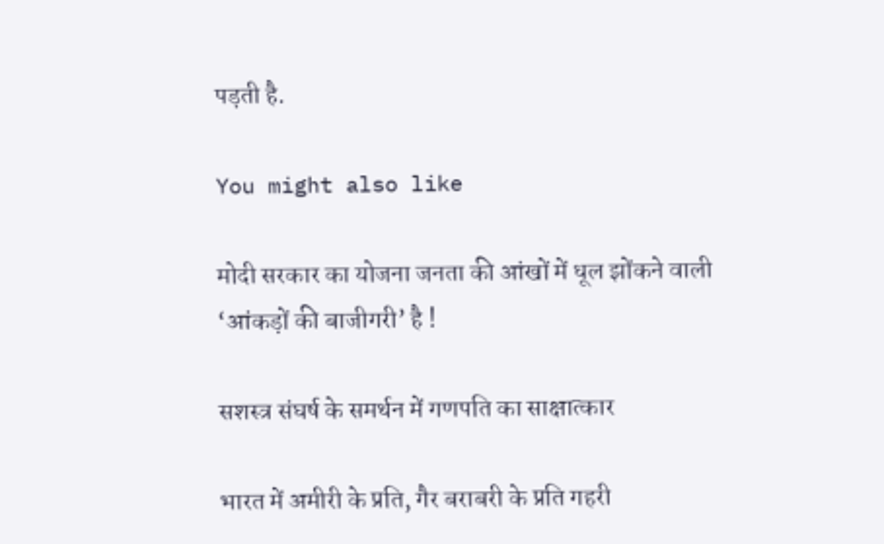पड़ती है.

You might also like

मोदी सरकार का योजना जनता की आंखों में धूल झोंकने वाली ‘आंकड़ों की बाजीगरी’ है !

सशस्त्र संघर्ष के समर्थन में गणपति का साक्षात्कार

भारत में अमीरी के प्रति, गैर बराबरी के प्रति गहरी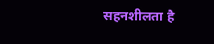सहनशीलता है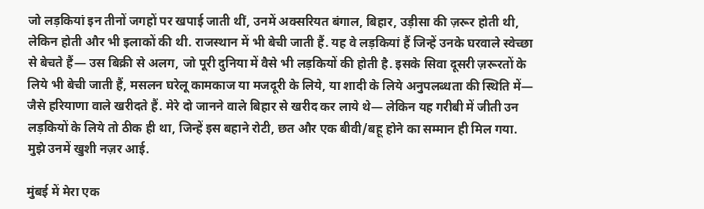जो लड़कियां इन तीनों जगहों पर खपाई जाती थीं, उनमें अक्सरियत बंगाल, बिहार, उड़ीसा की ज़रूर होती थी, लेकिन होती और भी इलाकों की थी. राजस्थान में भी बेची जाती हैं. यह वे लड़कियां हैं जिन्हें उनके घरवाले स्वेच्छा से बेचते हैं— उस बिक्री से अलग, जो पूरी दुनिया में वैसे भी लड़कियों की होती है. इसके सिवा दूसरी ज़रूरतों के लिये भी बेची जाती हैं, मसलन घरेलू कामकाज या मजदूरी के लिये, या शादी के लिये अनुपलब्धता की स्थिति में— जैसे हरियाणा वाले खरीदते हैं. मेरे दो जानने वाले बिहार से खरीद कर लाये थे— लेकिन यह गरीबी में जीती उन लड़कियों के लिये तो ठीक ही था, जिन्हें इस बहाने रोटी, छत और एक बीवी/बहू होने का सम्मान ही मिल गया. मुझे उनमें खुशी नज़र आई.

मुंबई में मेरा एक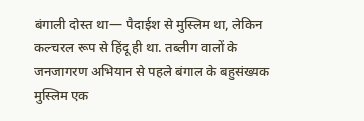बंगाली दोस्त था— पैदाईश से मुस्लिम था, लेकिन कल्चरल रूप से हिंदू ही था. तब्लीग वालों के जनजागरण अभियान से पहले बंगाल के बहुसंख्यक मुस्लिम एक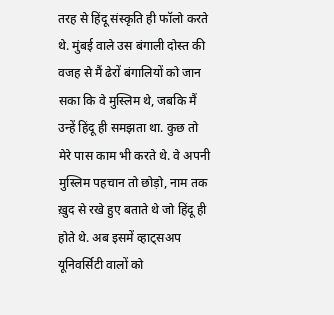तरह से हिंदू संस्कृति ही फॉलो करते थे. मुंबई वाले उस बंगाली दोस्त की वजह से मैं ढेरों बंगालियों को जान सका कि वे मुस्लिम थे, जबकि मैं उन्हें हिंदू ही समझता था. कुछ तो मेरे पास काम भी करते थे. वे अपनी मुस्लिम पहचान तो छोड़ो, नाम तक ख़ुद से रखे हुए बताते थे जो हिंदू ही होते थे. अब इसमें व्हाट्सअप यूनिवर्सिटी वालों को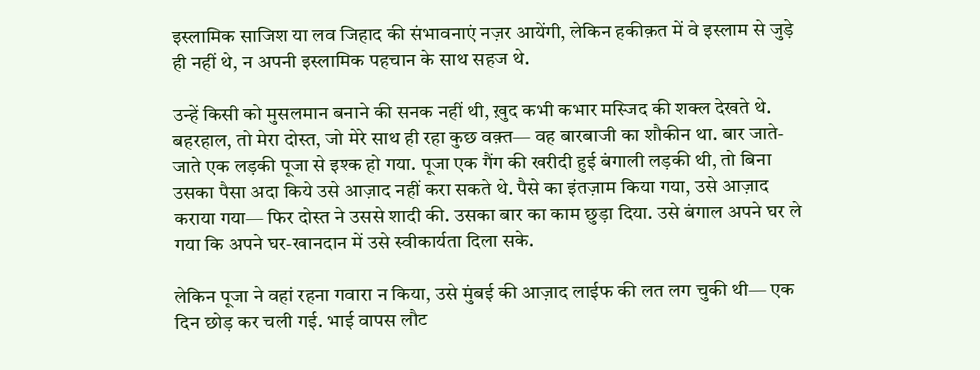इस्लामिक साजिश या लव जिहाद की संभावनाएं नज़र आयेंगी, लेकिन हकीक़त में वे इस्लाम से जुड़े ही नहीं थे, न अपनी इस्लामिक पहचान के साथ सहज थे.

उन्हें किसी को मुसलमान बनाने की सनक नहीं थी, ख़ुद कभी कभार मस्जिद की शक्ल देखते थे. बहरहाल, तो मेरा दोस्त, जो मेरे साथ ही रहा कुछ वक़्त— वह बारबाजी का शौकीन था. बार जाते-जाते एक लड़की पूजा से इश्क हो गया. पूजा एक गैंग की खरीदी हुई बंगाली लड़की थी, तो बिना उसका पैसा अदा किये उसे आज़ाद नहीं करा सकते थे. पैसे का इंतज़ाम किया गया, उसे आज़ाद कराया गया— फिर दोस्त ने उससे शादी की. उसका बार का काम छुड़ा दिया. उसे बंगाल अपने घर ले गया कि अपने घर-खानदान में उसे स्वीकार्यता दिला सके.

लेकिन पूजा ने वहां रहना गवारा न किया, उसे मुंबई की आज़ाद लाईफ की लत लग चुकी थी— एक दिन छोड़ कर चली गई. भाई वापस लौट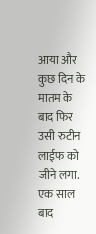आया और कुछ दिन के मातम के बाद फिर उसी रुटीन लाईफ को जीने लगा. एक साल बाद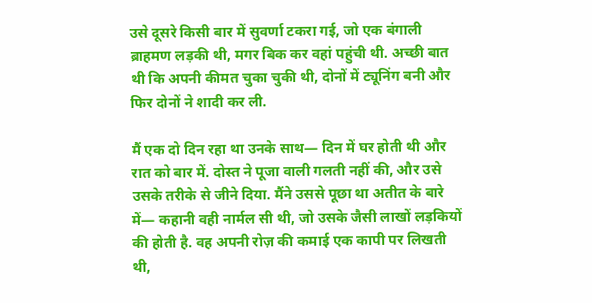उसे दूसरे किसी बार में सुवर्णा टकरा गई, जो एक बंगाली ब्राहमण लड़की थी, मगर बिक कर वहां पहुंची थी. अच्छी बात थी कि अपनी कीमत चुका चुकी थी, दोनों में ट्यूनिंग बनी और फिर दोनों ने शादी कर ली.

मैं एक दो दिन रहा था उनके साथ— दिन में घर होती थी और रात को बार में. दोस्त ने पूजा वाली गलती नहीं की, और उसे उसके तरीके से जीने दिया. मैंने उससे पूछा था अतीत के बारे में— कहानी वही नार्मल सी थी, जो उसके जैसी लाखों लड़कियों की होती है. वह अपनी रोज़ की कमाई एक कापी पर लिखती थी,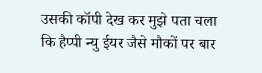उसकी कॉपी देख कर मुझे पता चला कि हैप्पी न्यु ईयर जैसे मौकों पर बार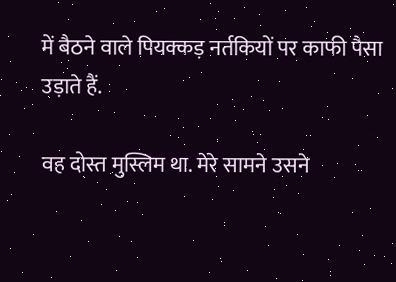में बैठने वाले पियक्कड़ नर्तकियों पर काफी पैसा उड़ाते हैं.

वह दोस्त मुस्लिम था. मेरे सामने उसने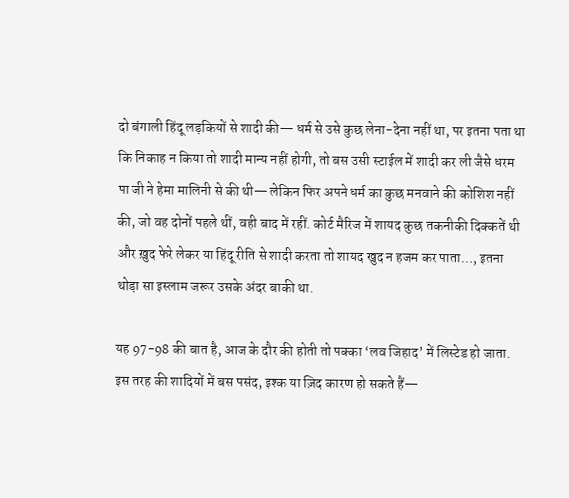दो बंगाली हिंदू लड़कियों से शादी की— धर्म से उसे कुछ लेना-देना नहीं था, पर इतना पता था कि निकाह न किया तो शादी मान्य नहीं होगी, तो बस उसी स्टाईल में शादी कर ली जैसे धरम पा जी ने हेमा मालिनी से की थी— लेकिन फिर अपने धर्म का कुछ मनवाने की कोशिश नहीं की, जो वह दोनों पहले थीं, वही बाद में रहीं. कोर्ट मैरिज में शायद कुछ तकनीकी दिक्कतें थी और ख़ुद फेरे लेकर या हिंदू रीति से शादी करता तो शायद खुद न हजम कर पाता…, इतना थोड़ा सा इस्लाम जरूर उसके अंदर बाकी था.

यह 97-98 की बात है, आज के दौर की होती तो पक्का ‘लव जिहाद’ में लिस्टेड हो जाता. इस तरह की शादियों में बस पसंद, इश्क या ज़िद कारण हो सकते हैं—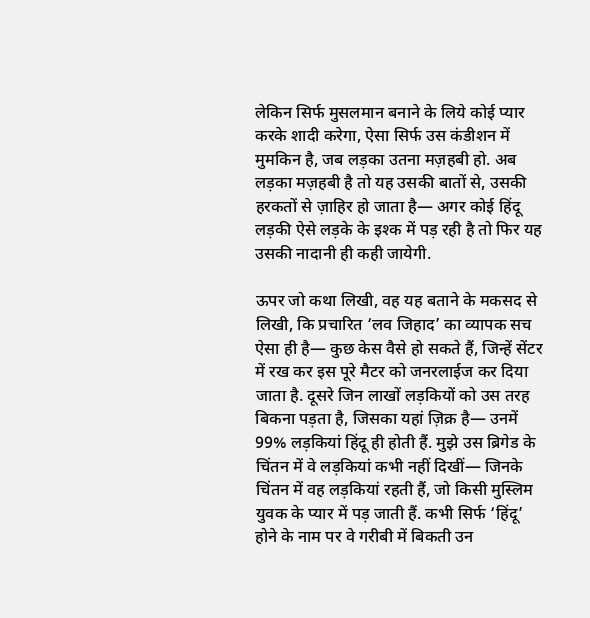लेकिन सिर्फ मुसलमान बनाने के लिये कोई प्यार करके शादी करेगा, ऐसा सिर्फ उस कंडीशन में मुमकिन है, जब लड़का उतना मज़हबी हो. अब लड़का मज़हबी है तो यह उसकी बातों से, उसकी हरकतों से ज़ाहिर हो जाता है— अगर कोई हिंदू लड़की ऐसे लड़के के इश्क में पड़ रही है तो फिर यह उसकी नादानी ही कही जायेगी.

ऊपर जो कथा लिखी, वह यह बताने के मकसद से लिखी, कि प्रचारित ‘लव जिहाद’ का व्यापक सच ऐसा ही है— कुछ केस वैसे हो सकते हैं, जिन्हें सेंटर में रख कर इस पूरे मैटर को जनरलाईज कर दिया जाता है. दूसरे जिन लाखों लड़कियों को उस तरह बिकना पड़ता है, जिसका यहां ज़िक्र है— उनमें 99% लड़कियां हिंदू ही होती हैं. मुझे उस ब्रिगेड के चिंतन में वे लड़कियां कभी नहीं दिखीं— जिनके चिंतन में वह लड़कियां रहती हैं, जो किसी मुस्लिम युवक के प्यार में पड़ जाती हैं. कभी सिर्फ ‘हिंदू’ होने के नाम पर वे गरीबी में बिकती उन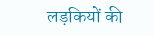लड़कियों की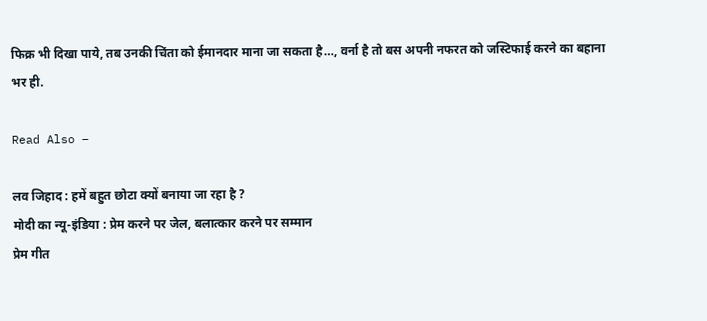फिक्र भी दिखा पाये, तब उनकी चिंता को ईमानदार माना जा सकता है…, वर्ना है तो बस अपनी नफरत को जस्टिफाई करने का बहाना भर ही.

Read Also –

लव जिहाद : हमें बहुत छोटा क्यों बनाया जा रहा है ?
मोदी का न्यू-इंडिया : प्रेम करने पर जेल, बलात्कार करने पर सम्मान
प्रेम गीत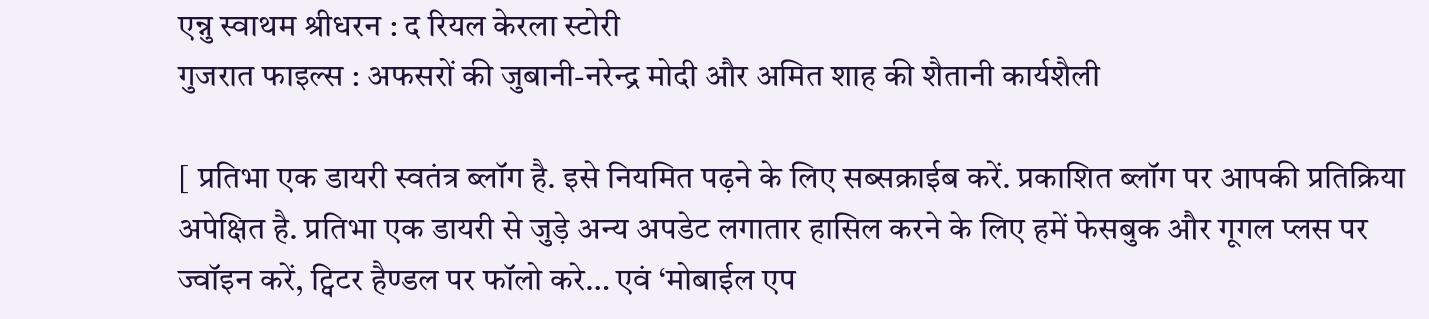एन्नु स्वाथम श्रीधरन : द रियल केरला स्टोरी
गुजरात फाइल्‍स : अफसरों की जुबानी-नरेन्द्र मोदी और अमि‍त शाह की शैतानी कार्यशैली

[ प्रतिभा एक डायरी स्वतंत्र ब्लॉग है. इसे नियमित पढ़ने के लिए सब्सक्राईब करें. प्रकाशित ब्लॉग पर आपकी प्रतिक्रिया अपेक्षित है. प्रतिभा एक डायरी से जुड़े अन्य अपडेट लगातार हासिल करने के लिए हमें फेसबुक और गूगल प्लस पर ज्वॉइन करें, ट्विटर हैण्डल पर फॉलो करे… एवं ‘मोबाईल एप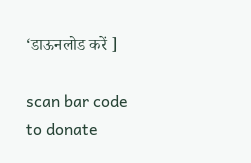‘डाऊनलोड करें ]

scan bar code to donate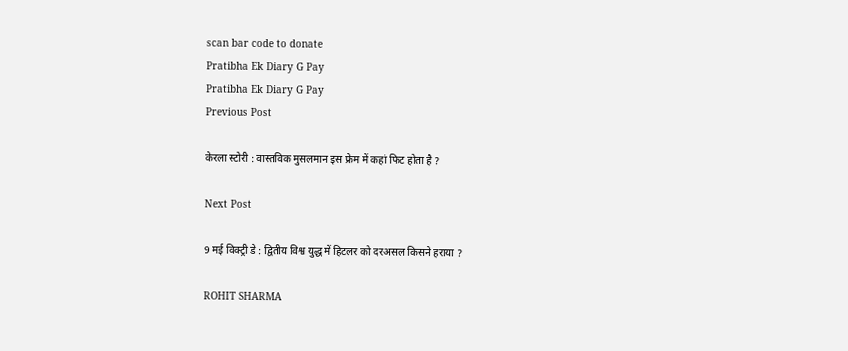scan bar code to donate
Pratibha Ek Diary G Pay
Pratibha Ek Diary G Pay
Previous Post

केरला स्टोरी : वास्तविक मुसलमान इस फ्रेम में कहां फिट होता है ?

Next Post

9 मई विक्ट्री डे : द्वितीय विश्व युद्ध में हिटलर को दरअसल किसने हराया ?

ROHIT SHARMA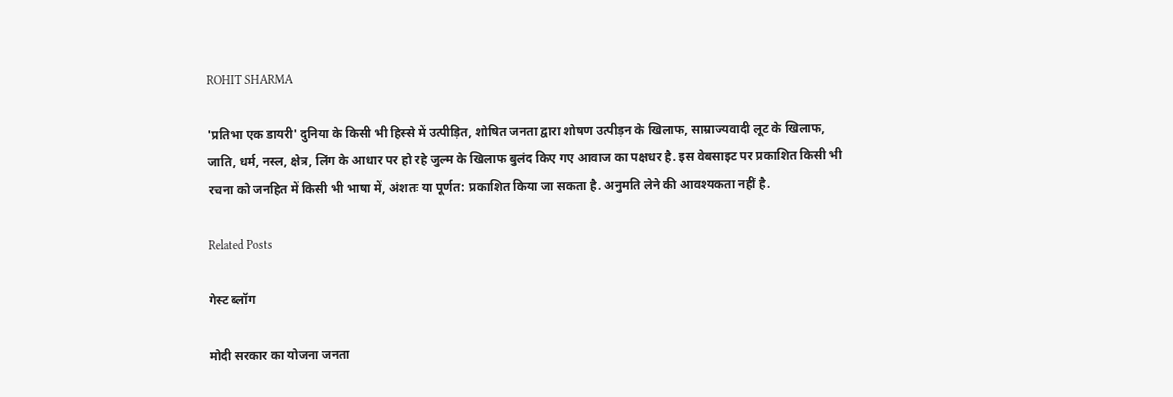ROHIT SHARMA

'प्रतिभा एक डायरी' दुनिया के किसी भी हिस्से में उत्पीड़ित, शोषित जनता द्वारा शोषण उत्पीड़न के खिलाफ, साम्राज्यवादी लूट के खिलाफ, जाति, धर्म, नस्ल, क्षेत्र, लिंग के आधार पर हो रहे जुल्म के खिलाफ बुलंद किए गए आवाज का पक्षधर है. इस वेबसाइट पर प्रकाशित किसी भी रचना को जनहित में किसी भी भाषा में, अंशतः या पूर्णत: प्रकाशित किया जा सकता है. अनुमति लेने की आवश्यकता नहीं है.

Related Posts

गेस्ट ब्लॉग

मोदी सरकार का योजना जनता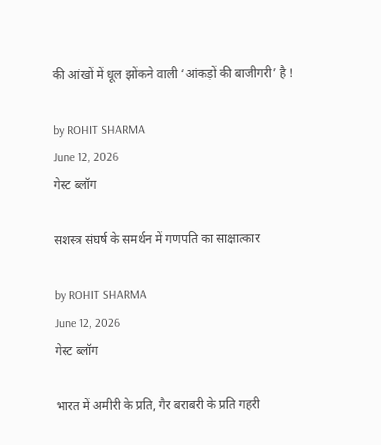की आंखों में धूल झोंकने वाली ‘आंकड़ों की बाजीगरी’ है !

by ROHIT SHARMA
June 12, 2026
गेस्ट ब्लॉग

सशस्त्र संघर्ष के समर्थन में गणपति का साक्षात्कार

by ROHIT SHARMA
June 12, 2026
गेस्ट ब्लॉग

भारत में अमीरी के प्रति, गैर बराबरी के प्रति गहरी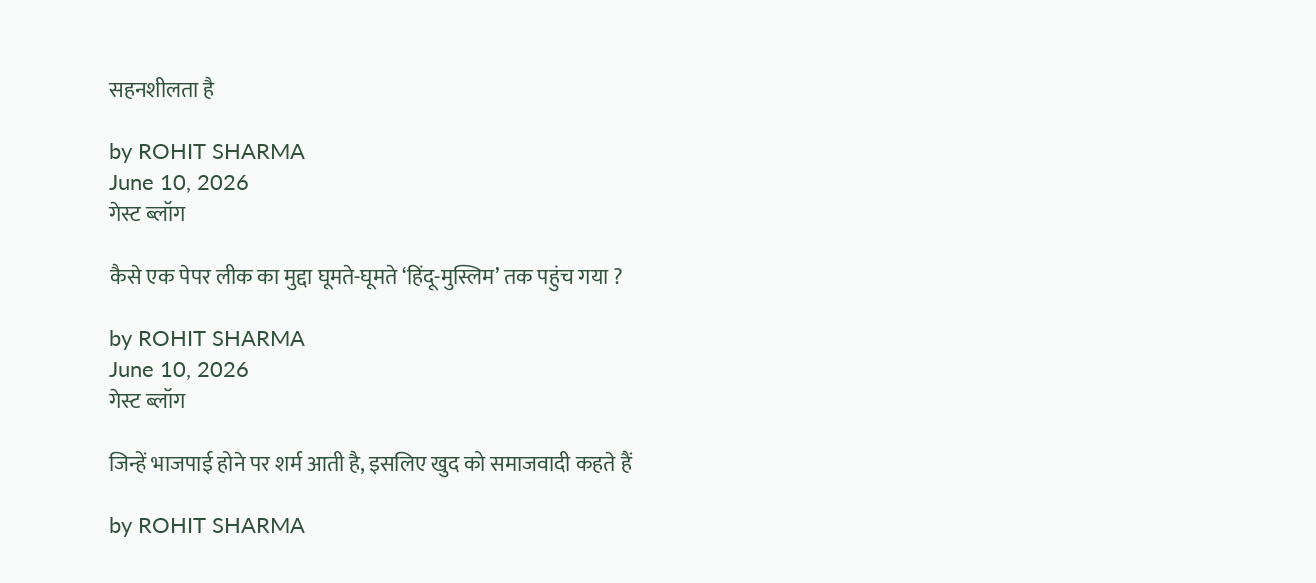सहनशीलता है

by ROHIT SHARMA
June 10, 2026
गेस्ट ब्लॉग

कैसे एक पेपर लीक का मुद्दा घूमते-घूमते ‘हिंदू-मुस्लिम’ तक पहुंच गया ?

by ROHIT SHARMA
June 10, 2026
गेस्ट ब्लॉग

जिन्हें भाजपाई होने पर शर्म आती है, इसलिए खुद को समाजवादी कहते हैं

by ROHIT SHARMA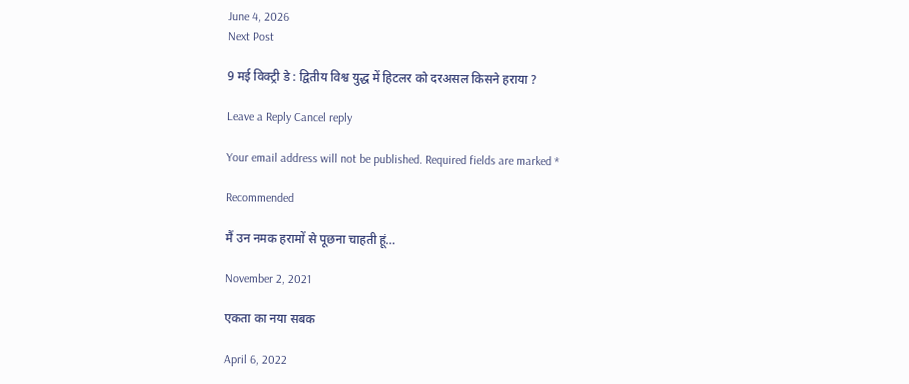June 4, 2026
Next Post

9 मई विक्ट्री डे : द्वितीय विश्व युद्ध में हिटलर को दरअसल किसने हराया ?

Leave a Reply Cancel reply

Your email address will not be published. Required fields are marked *

Recommended

मैं उन नमक हरामों से पूछना चाहती हूं…

November 2, 2021

एकता का नया सबक

April 6, 2022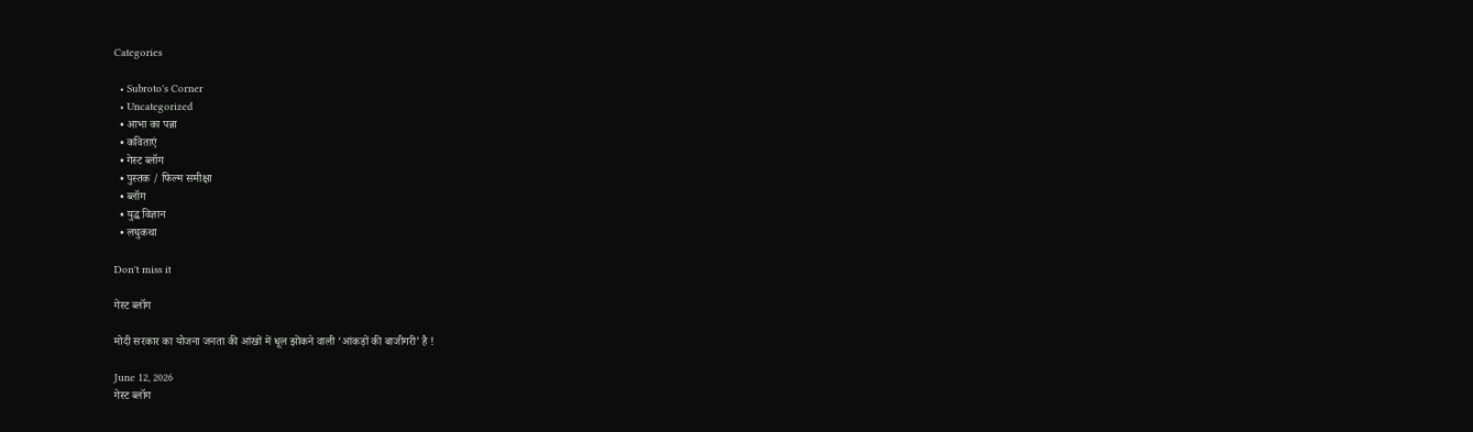Categories

  • Subroto's Corner
  • Uncategorized
  • आभा का पन्ना
  • कविताएं
  • गेस्ट ब्लॉग
  • पुस्तक / फिल्म समीक्षा
  • ब्लॉग
  • युद्ध विज्ञान
  • लघुकथा

Don't miss it

गेस्ट ब्लॉग

मोदी सरकार का योजना जनता की आंखों में धूल झोंकने वाली ‘आंकड़ों की बाजीगरी’ है !

June 12, 2026
गेस्ट ब्लॉग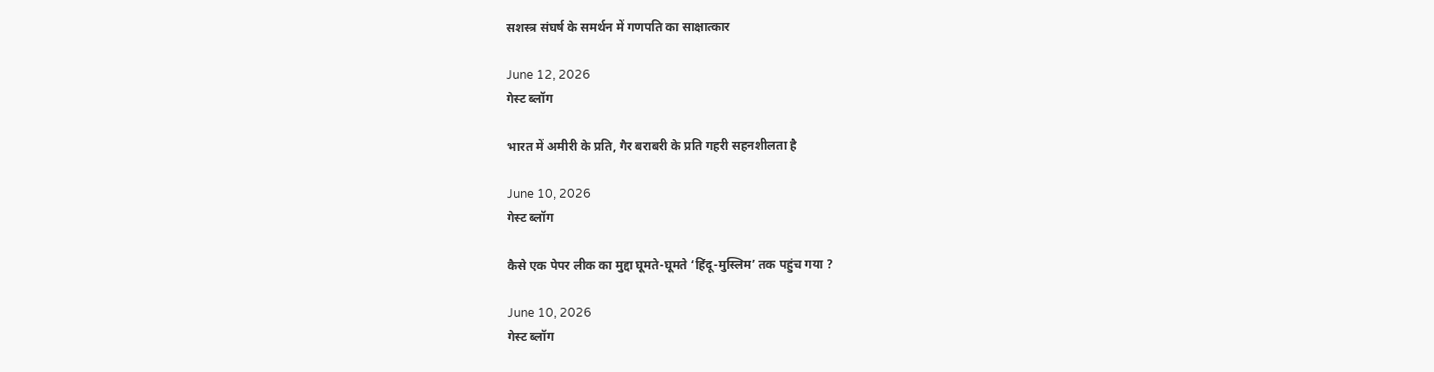सशस्त्र संघर्ष के समर्थन में गणपति का साक्षात्कार

June 12, 2026
गेस्ट ब्लॉग

भारत में अमीरी के प्रति, गैर बराबरी के प्रति गहरी सहनशीलता है

June 10, 2026
गेस्ट ब्लॉग

कैसे एक पेपर लीक का मुद्दा घूमते-घूमते ‘हिंदू-मुस्लिम’ तक पहुंच गया ?

June 10, 2026
गेस्ट ब्लॉग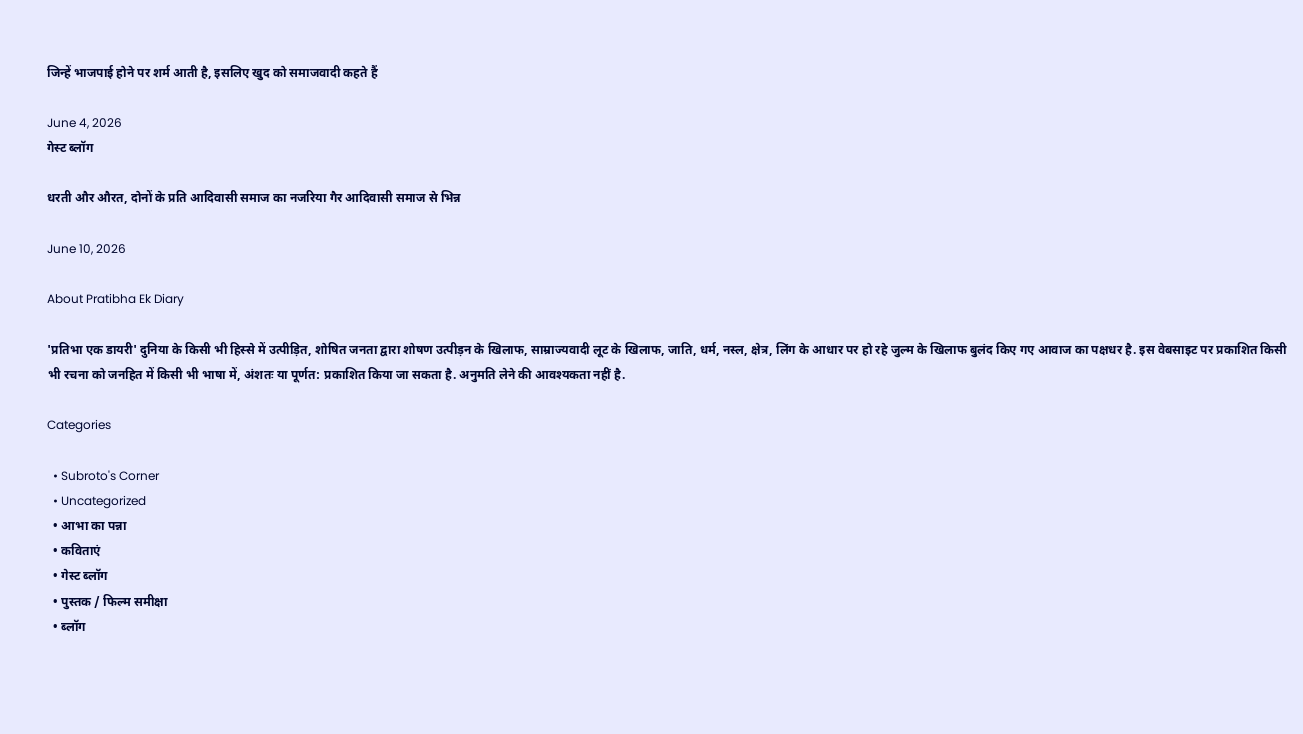जिन्हें भाजपाई होने पर शर्म आती है, इसलिए खुद को समाजवादी कहते हैं

June 4, 2026
गेस्ट ब्लॉग

धरती और औरत, दोनों के प्रति आदिवासी समाज का नजरिया गैर आदिवासी समाज से भिन्न

June 10, 2026

About Pratibha Ek Diary

'प्रतिभा एक डायरी' दुनिया के किसी भी हिस्से में उत्पीड़ित, शोषित जनता द्वारा शोषण उत्पीड़न के खिलाफ, साम्राज्यवादी लूट के खिलाफ, जाति, धर्म, नस्ल, क्षेत्र, लिंग के आधार पर हो रहे जुल्म के खिलाफ बुलंद किए गए आवाज का पक्षधर है. इस वेबसाइट पर प्रकाशित किसी भी रचना को जनहित में किसी भी भाषा में, अंशतः या पूर्णत: प्रकाशित किया जा सकता है. अनुमति लेने की आवश्यकता नहीं है.

Categories

  • Subroto's Corner
  • Uncategorized
  • आभा का पन्ना
  • कविताएं
  • गेस्ट ब्लॉग
  • पुस्तक / फिल्म समीक्षा
  • ब्लॉग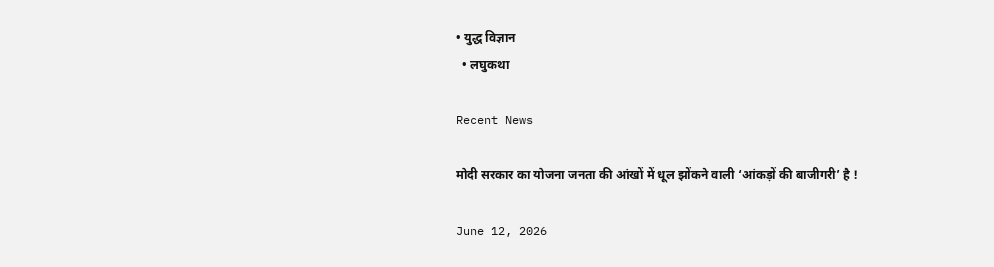• युद्ध विज्ञान
  • लघुकथा

Recent News

मोदी सरकार का योजना जनता की आंखों में धूल झोंकने वाली ‘आंकड़ों की बाजीगरी’ है !

June 12, 2026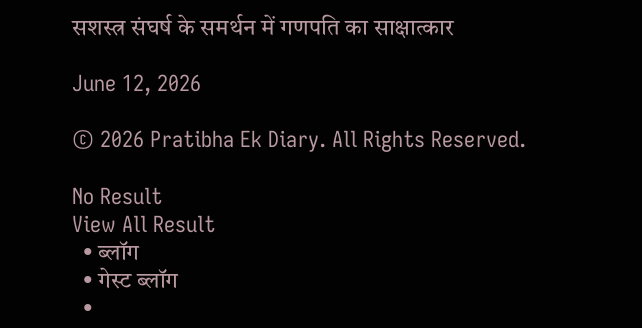सशस्त्र संघर्ष के समर्थन में गणपति का साक्षात्कार

June 12, 2026

© 2026 Pratibha Ek Diary. All Rights Reserved.

No Result
View All Result
  • ब्लॉग
  • गेस्ट ब्लॉग
  •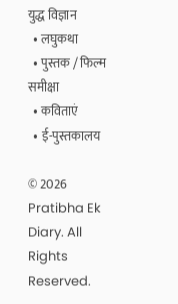युद्ध विज्ञान
  • लघुकथा
  • पुस्तक / फिल्म समीक्षा
  • कविताएं
  • ई-पुस्तकालय

© 2026 Pratibha Ek Diary. All Rights Reserved.